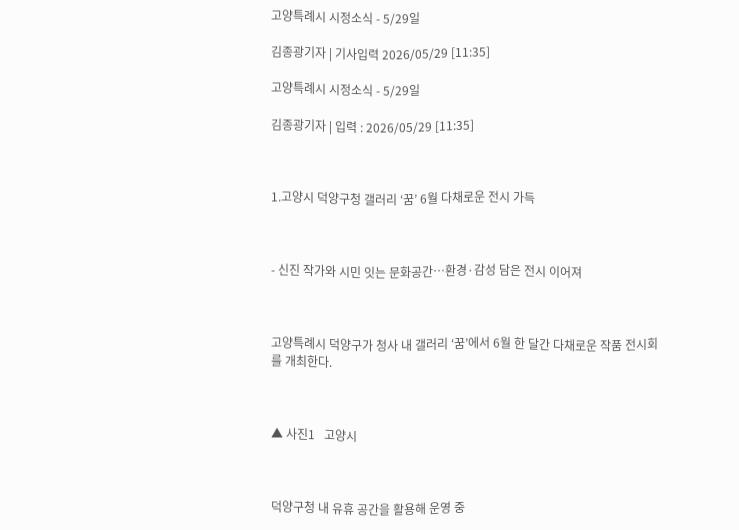고양특례시 시정소식 - 5/29일

김종광기자 | 기사입력 2026/05/29 [11:35]

고양특례시 시정소식 - 5/29일

김종광기자 | 입력 : 2026/05/29 [11:35]



1.고양시 덕양구청 갤러리 ‘꿈’ 6월 다채로운 전시 가득



- 신진 작가와 시민 잇는 문화공간…환경·감성 담은 전시 이어져



고양특례시 덕양구가 청사 내 갤러리 ‘꿈’에서 6월 한 달간 다채로운 작품 전시회를 개최한다.



▲ 사진1   고양시



덕양구청 내 유휴 공간을 활용해 운영 중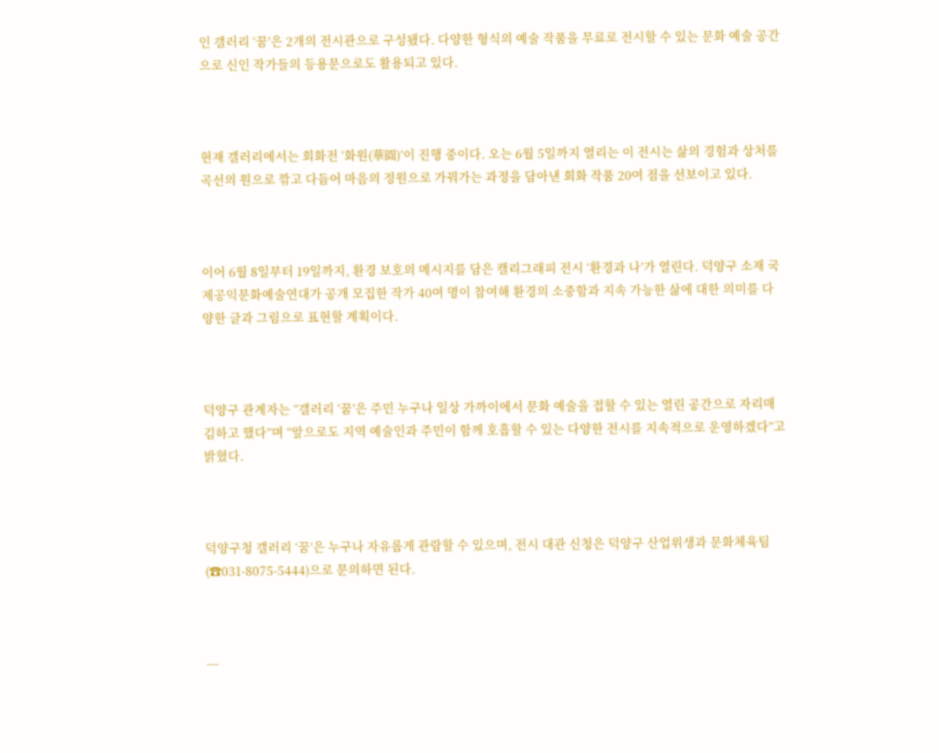인 갤러리 ‘꿈’은 2개의 전시관으로 구성됐다. 다양한 형식의 예술 작품을 무료로 전시할 수 있는 문화 예술 공간으로 신인 작가들의 등용문으로도 활용되고 있다.



현재 갤러리에서는 회화전 ‘화원(華圓)’이 진행 중이다. 오는 6월 5일까지 열리는 이 전시는 삶의 경험과 상처를 곡선의 원으로 깎고 다듬어 마음의 정원으로 가꿔가는 과정을 담아낸 회화 작품 20여 점을 선보이고 있다.



이어 6월 8일부터 19일까지, 환경 보호의 메시지를 담은 캘리그래피 전시 ‘환경과 나’가 열린다. 덕양구 소재 국제공익문화예술연대가 공개 모집한 작가 40여 명이 참여해 환경의 소중함과 지속 가능한 삶에 대한 의미를 다양한 글과 그림으로 표현할 계획이다.



덕양구 관계자는 “갤러리 ‘꿈’은 주민 누구나 일상 가까이에서 문화 예술을 접할 수 있는 열린 공간으로 자리매김하고 했다”며 “앞으로도 지역 예술인과 주민이 함께 호흡할 수 있는 다양한 전시를 지속적으로 운영하겠다”고 밝혔다.



덕양구청 갤러리 ‘꿈’은 누구나 자유롭게 관람할 수 있으며, 전시 대관 신청은 덕양구 산업위생과 문화체육팀(☎031-8075-5444)으로 문의하면 된다.



---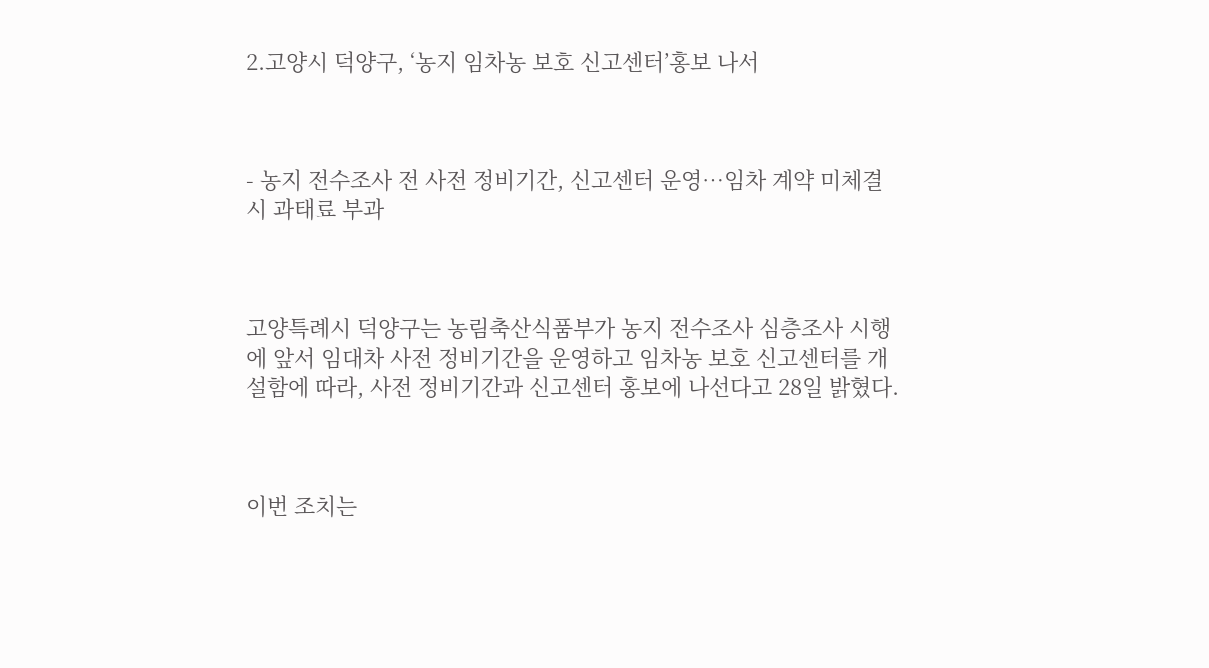2.고양시 덕양구, ‘농지 임차농 보호 신고센터’홍보 나서



- 농지 전수조사 전 사전 정비기간, 신고센터 운영…임차 계약 미체결 시 과태료 부과



고양특례시 덕양구는 농림축산식품부가 농지 전수조사 심층조사 시행에 앞서 임대차 사전 정비기간을 운영하고 임차농 보호 신고센터를 개설함에 따라, 사전 정비기간과 신고센터 홍보에 나선다고 28일 밝혔다.



이번 조치는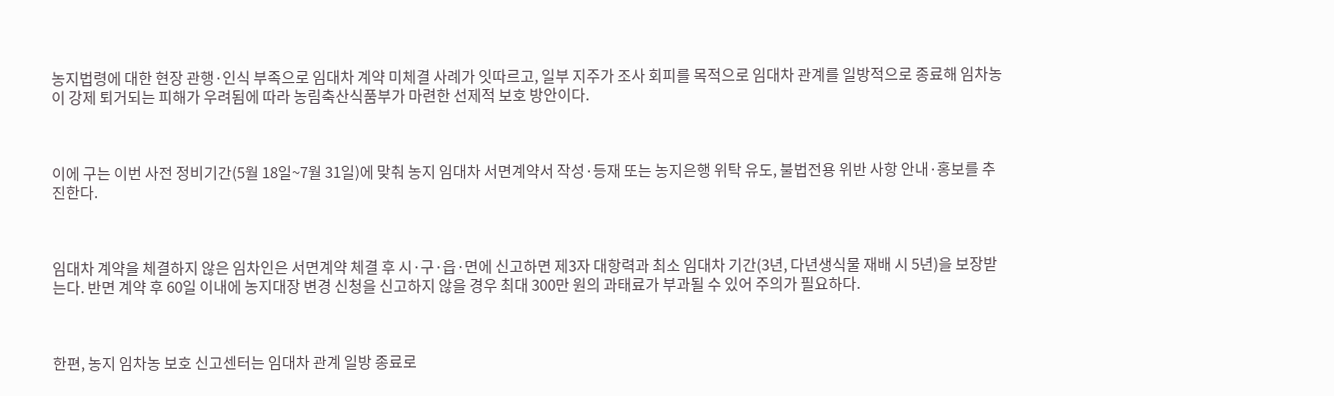농지법령에 대한 현장 관행·인식 부족으로 임대차 계약 미체결 사례가 잇따르고, 일부 지주가 조사 회피를 목적으로 임대차 관계를 일방적으로 종료해 임차농이 강제 퇴거되는 피해가 우려됨에 따라 농림축산식품부가 마련한 선제적 보호 방안이다.



이에 구는 이번 사전 정비기간(5월 18일~7월 31일)에 맞춰 농지 임대차 서면계약서 작성·등재 또는 농지은행 위탁 유도, 불법전용 위반 사항 안내·홍보를 추진한다.



임대차 계약을 체결하지 않은 임차인은 서면계약 체결 후 시·구·읍·면에 신고하면 제3자 대항력과 최소 임대차 기간(3년, 다년생식물 재배 시 5년)을 보장받는다. 반면 계약 후 60일 이내에 농지대장 변경 신청을 신고하지 않을 경우 최대 300만 원의 과태료가 부과될 수 있어 주의가 필요하다.



한편, 농지 임차농 보호 신고센터는 임대차 관계 일방 종료로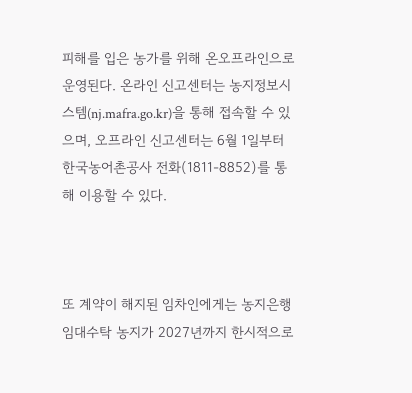피해를 입은 농가를 위해 온오프라인으로 운영된다. 온라인 신고센터는 농지정보시스템(nj.mafra.go.kr)을 통해 접속할 수 있으며, 오프라인 신고센터는 6월 1일부터 한국농어촌공사 전화(1811-8852)를 통해 이용할 수 있다.



또 계약이 해지된 임차인에게는 농지은행 임대수탁 농지가 2027년까지 한시적으로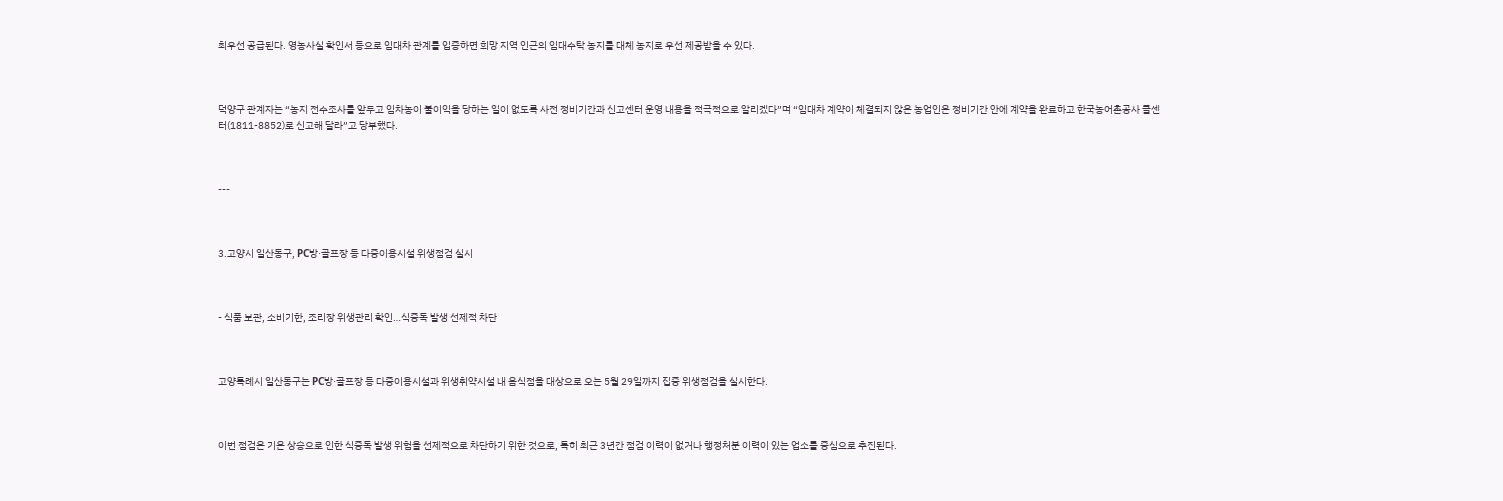최우선 공급된다. 영농사실 확인서 등으로 임대차 관계를 입증하면 희망 지역 인근의 임대수탁 농지를 대체 농지로 우선 제공받을 수 있다.



덕양구 관계자는 “농지 전수조사를 앞두고 임차농이 불이익을 당하는 일이 없도록 사전 정비기간과 신고센터 운영 내용을 적극적으로 알리겠다”며 “임대차 계약이 체결되지 않은 농업인은 정비기간 안에 계약을 완료하고 한국농어촌공사 콜센터(1811-8852)로 신고해 달라”고 당부했다.



---



3.고양시 일산동구, PC방·골프장 등 다중이용시설 위생점검 실시



- 식품 보관, 소비기한, 조리장 위생관리 확인…식중독 발생 선제적 차단



고양특례시 일산동구는 PC방·골프장 등 다중이용시설과 위생취약시설 내 음식점을 대상으로 오는 5월 29일까지 집중 위생점검을 실시한다.



이번 점검은 기온 상승으로 인한 식중독 발생 위험을 선제적으로 차단하기 위한 것으로, 특히 최근 3년간 점검 이력이 없거나 행정처분 이력이 있는 업소를 중심으로 추진된다.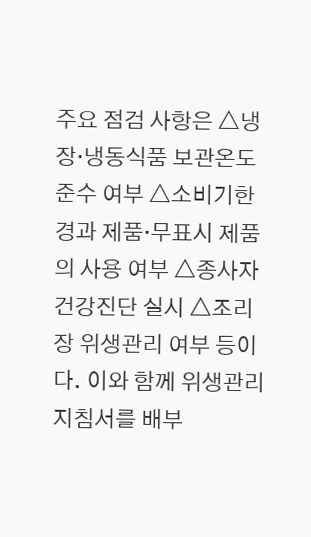주요 점검 사항은 △냉장·냉동식품 보관온도 준수 여부 △소비기한 경과 제품·무표시 제품의 사용 여부 △종사자 건강진단 실시 △조리장 위생관리 여부 등이다. 이와 함께 위생관리 지침서를 배부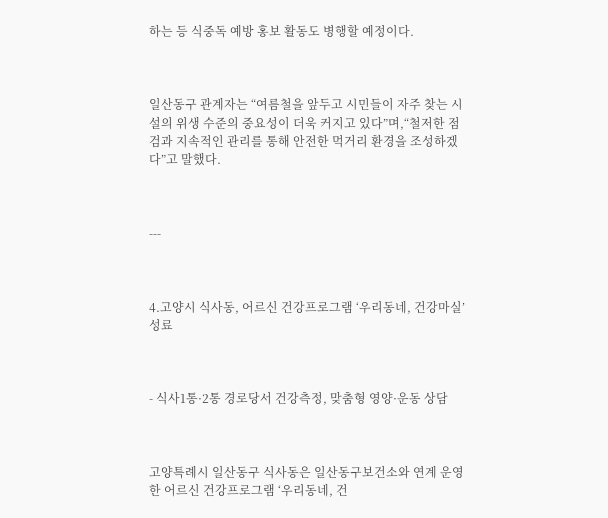하는 등 식중독 예방 홍보 활동도 병행할 예정이다.



일산동구 관계자는 “여름철을 앞두고 시민들이 자주 찾는 시설의 위생 수준의 중요성이 더욱 커지고 있다”며,“철저한 점검과 지속적인 관리를 통해 안전한 먹거리 환경을 조성하겠다”고 말했다.



---



4.고양시 식사동, 어르신 건강프로그램 ‘우리동네, 건강마실’ 성료



- 식사1통·2통 경로당서 건강측정, 맞춤형 영양·운동 상담



고양특례시 일산동구 식사동은 일산동구보건소와 연계 운영한 어르신 건강프로그램 ‘우리동네, 건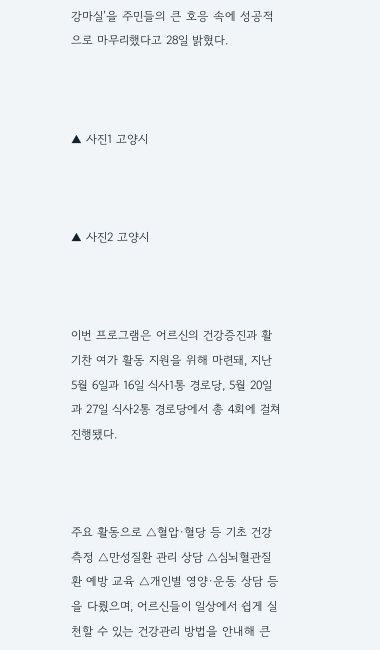강마실’을 주민들의 큰 호응 속에 성공적으로 마무리했다고 28일 밝혔다.



▲ 사진1 고양시



▲ 사진2 고양시



이번 프로그램은 어르신의 건강증진과 활기찬 여가 활동 지원을 위해 마련돼, 지난 5월 6일과 16일 식사1통 경로당, 5월 20일과 27일 식사2통 경로당에서 총 4회에 걸쳐 진행됐다.



주요 활동으로 △혈압·혈당 등 기초 건강측정 △만성질환 관리 상담 △심뇌혈관질환 예방 교육 △개인별 영양·운동 상담 등을 다뤘으며, 어르신들이 일상에서 쉽게 실천할 수 있는 건강관리 방법을 안내해 큰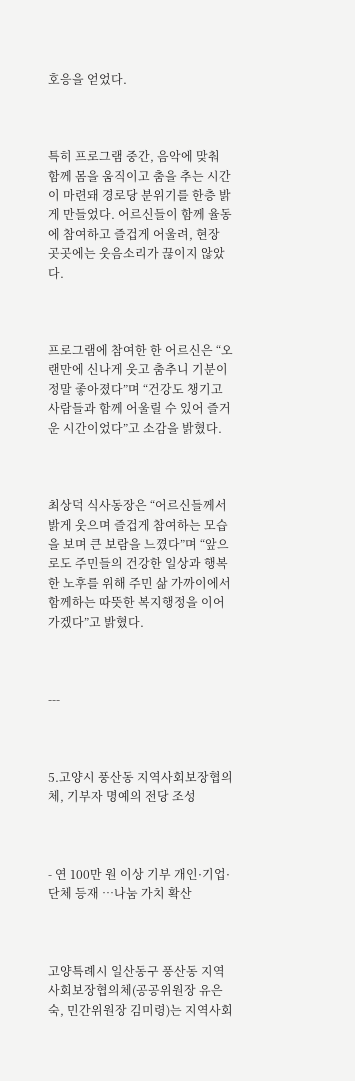호응을 얻었다.



특히 프로그램 중간, 음악에 맞춰 함께 몸을 움직이고 춤을 추는 시간이 마련돼 경로당 분위기를 한층 밝게 만들었다. 어르신들이 함께 율동에 참여하고 즐겁게 어울려, 현장 곳곳에는 웃음소리가 끊이지 않았다.



프로그램에 참여한 한 어르신은 “오랜만에 신나게 웃고 춤추니 기분이 정말 좋아졌다”며 “건강도 챙기고 사람들과 함께 어울릴 수 있어 즐거운 시간이었다”고 소감을 밝혔다.



최상덕 식사동장은 “어르신들께서 밝게 웃으며 즐겁게 참여하는 모습을 보며 큰 보람을 느꼈다”며 “앞으로도 주민들의 건강한 일상과 행복한 노후를 위해 주민 삶 가까이에서 함께하는 따뜻한 복지행정을 이어가겠다”고 밝혔다.



---



5.고양시 풍산동 지역사회보장협의체, 기부자 명예의 전당 조성



- 연 100만 원 이상 기부 개인·기업·단체 등재 …나눔 가치 확산



고양특례시 일산동구 풍산동 지역사회보장협의체(공공위원장 유은숙, 민간위원장 김미령)는 지역사회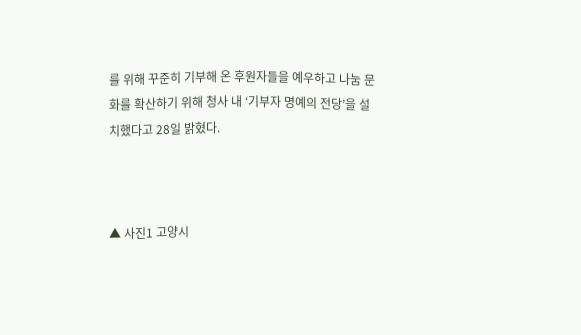를 위해 꾸준히 기부해 온 후원자들을 예우하고 나눔 문화를 확산하기 위해 청사 내 ‘기부자 명예의 전당’을 설치했다고 28일 밝혔다.



▲ 사진1 고양시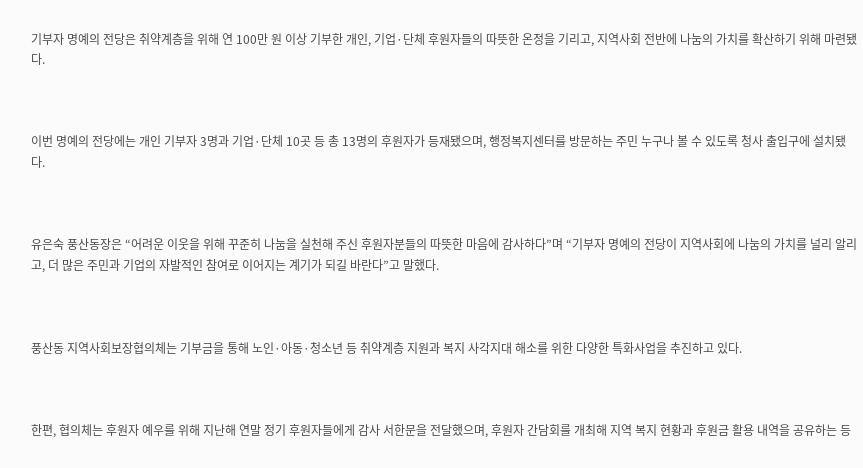기부자 명예의 전당은 취약계층을 위해 연 100만 원 이상 기부한 개인, 기업·단체 후원자들의 따뜻한 온정을 기리고, 지역사회 전반에 나눔의 가치를 확산하기 위해 마련됐다.



이번 명예의 전당에는 개인 기부자 3명과 기업·단체 10곳 등 총 13명의 후원자가 등재됐으며, 행정복지센터를 방문하는 주민 누구나 볼 수 있도록 청사 출입구에 설치됐다.



유은숙 풍산동장은 “어려운 이웃을 위해 꾸준히 나눔을 실천해 주신 후원자분들의 따뜻한 마음에 감사하다”며 “기부자 명예의 전당이 지역사회에 나눔의 가치를 널리 알리고, 더 많은 주민과 기업의 자발적인 참여로 이어지는 계기가 되길 바란다”고 말했다.



풍산동 지역사회보장협의체는 기부금을 통해 노인·아동·청소년 등 취약계층 지원과 복지 사각지대 해소를 위한 다양한 특화사업을 추진하고 있다.



한편, 협의체는 후원자 예우를 위해 지난해 연말 정기 후원자들에게 감사 서한문을 전달했으며, 후원자 간담회를 개최해 지역 복지 현황과 후원금 활용 내역을 공유하는 등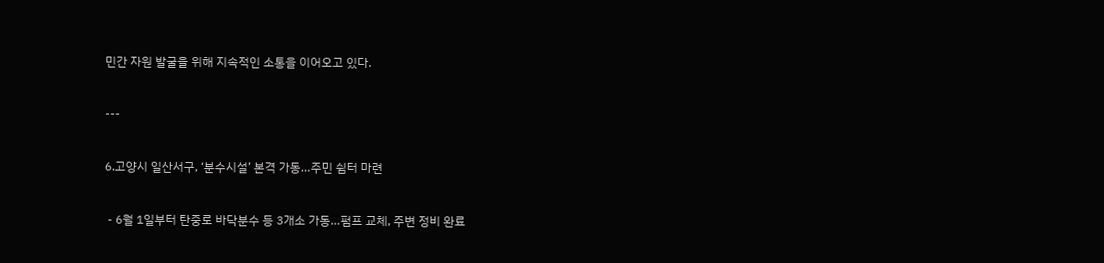민간 자원 발굴을 위해 지속적인 소통을 이어오고 있다.



---



6.고양시 일산서구, ‘분수시설’ 본격 가동…주민 쉼터 마련



 - 6월 1일부터 탄중로 바닥분수 등 3개소 가동…펌프 교체, 주변 정비 완료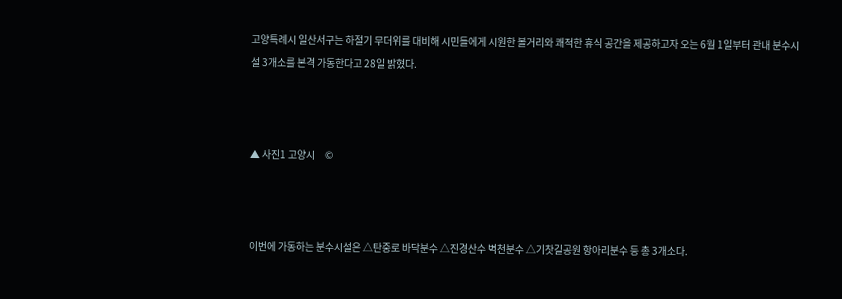고양특례시 일산서구는 하절기 무더위를 대비해 시민들에게 시원한 볼거리와 쾌적한 휴식 공간을 제공하고자 오는 6월 1일부터 관내 분수시설 3개소를 본격 가동한다고 28일 밝혔다.



▲ 사진1 고양시     ©



이번에 가동하는 분수시설은 △탄중로 바닥분수 △진경산수 벽천분수 △기찻길공원 항아리분수 등 총 3개소다.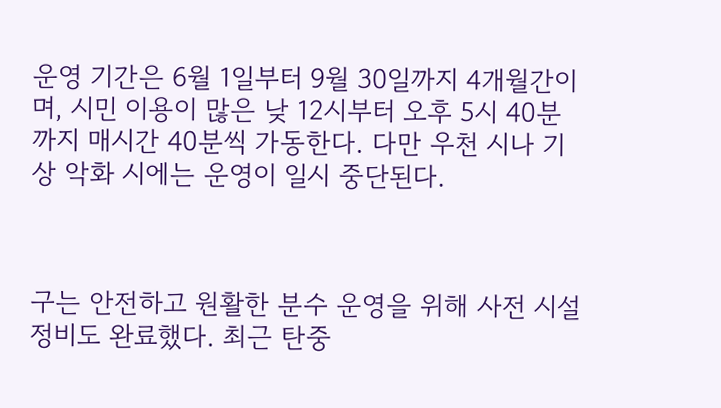운영 기간은 6월 1일부터 9월 30일까지 4개월간이며, 시민 이용이 많은 낮 12시부터 오후 5시 40분까지 매시간 40분씩 가동한다. 다만 우천 시나 기상 악화 시에는 운영이 일시 중단된다.



구는 안전하고 원활한 분수 운영을 위해 사전 시설 정비도 완료했다. 최근 탄중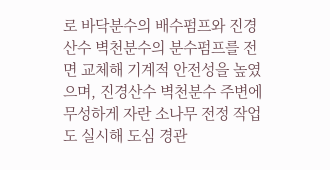로 바닥분수의 배수펌프와 진경산수 벽천분수의 분수펌프를 전면 교체해 기계적 안전성을 높였으며, 진경산수 벽천분수 주변에 무성하게 자란 소나무 전정 작업도 실시해 도심 경관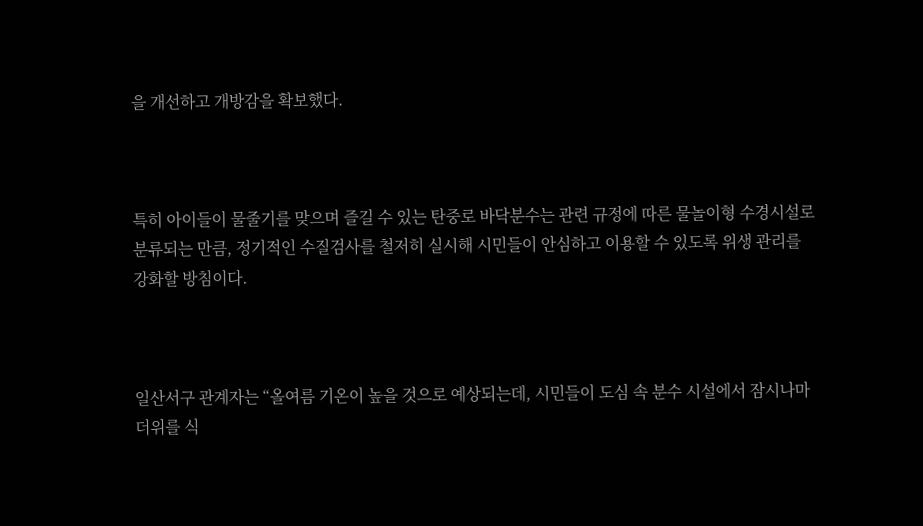을 개선하고 개방감을 확보했다.



특히 아이들이 물줄기를 맞으며 즐길 수 있는 탄중로 바닥분수는 관련 규정에 따른 물놀이형 수경시설로 분류되는 만큼, 정기적인 수질검사를 철저히 실시해 시민들이 안심하고 이용할 수 있도록 위생 관리를 강화할 방침이다.



일산서구 관계자는 “올여름 기온이 높을 것으로 예상되는데, 시민들이 도심 속 분수 시설에서 잠시나마 더위를 식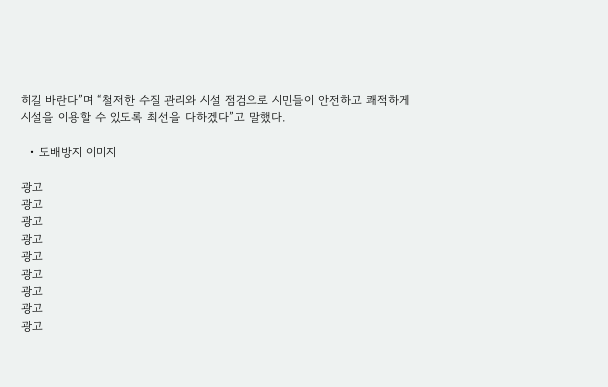히길 바란다”며 “철저한 수질 관리와 시설 점검으로 시민들이 안전하고 쾌적하게 시설을 이용할 수 있도록 최선을 다하겠다”고 말했다.

  • 도배방지 이미지

광고
광고
광고
광고
광고
광고
광고
광고
광고